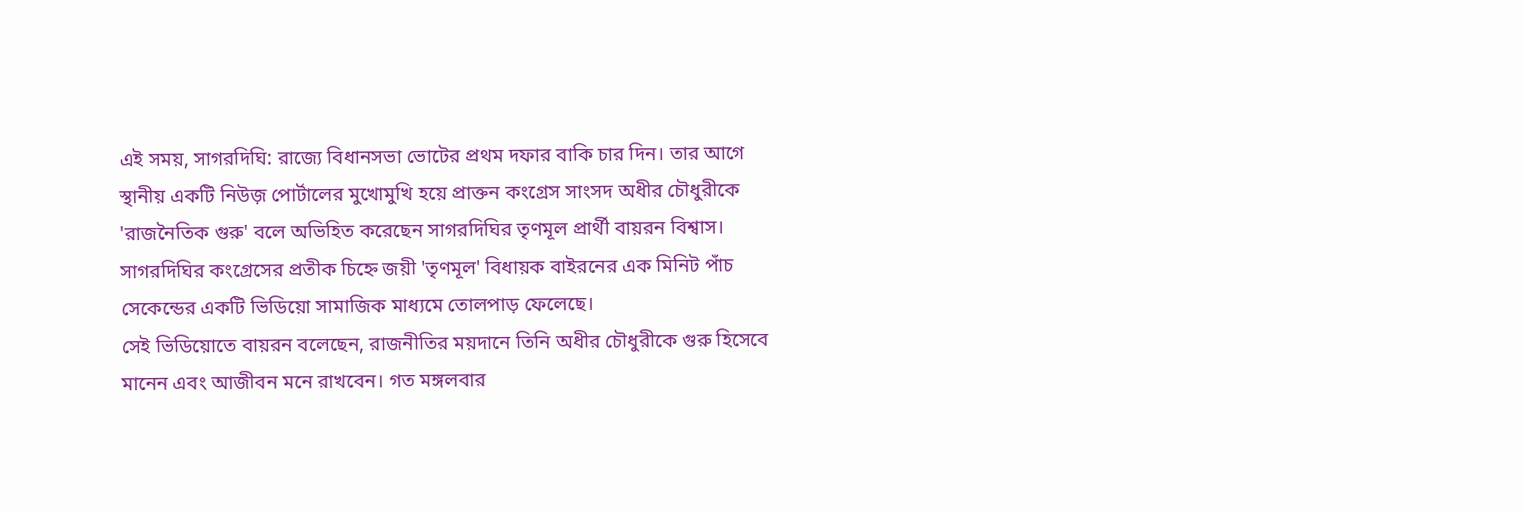এই সময়, সাগরদিঘি: রাজ্যে বিধানসভা ভোটের প্রথম দফার বাকি চার দিন। তার আগে স্থানীয় একটি নিউজ় পোর্টালের মুখোমুখি হয়ে প্রাক্তন কংগ্রেস সাংসদ অধীর চৌধুরীকে 'রাজনৈতিক গুরু' বলে অভিহিত করেছেন সাগরদিঘির তৃণমূল প্রার্থী বায়রন বিশ্বাস। সাগরদিঘির কংগ্রেসের প্রতীক চিহ্নে জয়ী 'তৃণমূল' বিধায়ক বাইরনের এক মিনিট পাঁচ সেকেন্ডের একটি ভিডিয়ো সামাজিক মাধ্যমে তোলপাড় ফেলেছে।
সেই ভিডিয়োতে বায়রন বলেছেন, রাজনীতির ময়দানে তিনি অধীর চৌধুরীকে গুরু হিসেবে মানেন এবং আজীবন মনে রাখবেন। গত মঙ্গলবার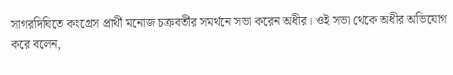সাগরদিঘিতে কংগ্রেস প্রার্থী মনোজ চক্রবর্তীর সমর্থনে সভা করেন অধীর। ওই সভা থেকে অধীর অভিযোগ করে বলেন,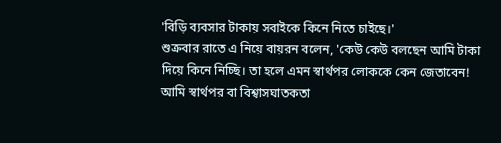'বিড়ি ব্যবসার টাকায় সবাইকে কিনে নিতে চাইছে।'
শুক্রবার রাতে এ নিয়ে বায়রন বলেন, 'কেউ কেউ বলছেন আমি টাকা দিয়ে কিনে নিচ্ছি। তা হলে এমন স্বার্থপর লোককে কেন জেতাবেন! আমি স্বার্থপর বা বিশ্বাসঘাতকতা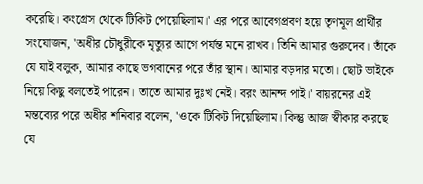করেছি। কংগ্রেস থেকে টিকিট পেয়েছিলাম।' এর পরে আবেগপ্রবণ হয়ে তৃণমূল প্রার্থীর সংযোজন, 'অধীর চৌধুরীকে মৃত্যুর আগে পর্যন্ত মনে রাখব। তিনি আমার গুরুদেব। তাঁকে যে যাই বলুক, আমার কাছে ভগবানের পরে তাঁর স্থান। আমার বড়দার মতো। ছোট ভাইকে নিয়ে কিছু বলতেই পারেন। তাতে আমার দুঃখ নেই। বরং আনন্দ পাই।' বায়রনের এই মন্তব্যের পরে অধীর শনিবার বলেন, 'ওকে টিকিট দিয়েছিলাম। কিন্তু আজ স্বীকার করছে যে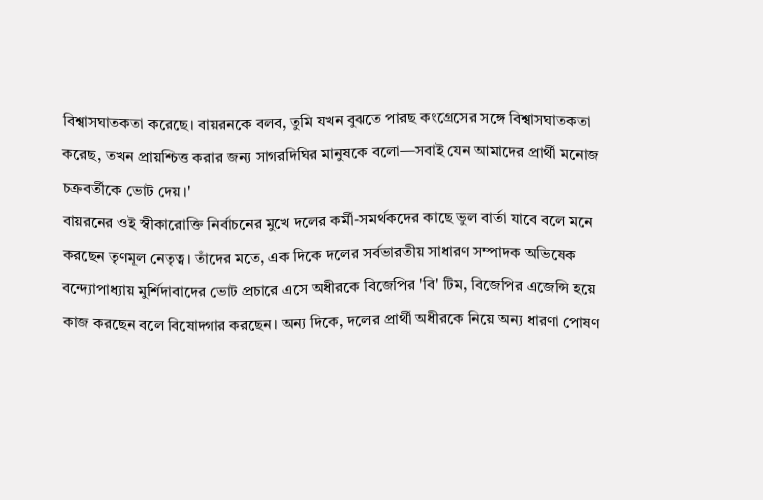বিশ্বাসঘাতকতা করেছে। বায়রনকে বলব, তুমি যখন বুঝতে পারছ কংগ্রেসের সঙ্গে বিশ্বাসঘাতকতা করেছ, তখন প্রায়শ্চিত্ত করার জন্য সাগরদিঘির মানুষকে বলো—সবাই যেন আমাদের প্রার্থী মনোজ চক্রবর্তীকে ভোট দেয়।'
বায়রনের ওই স্বীকারোক্তি নির্বাচনের মুখে দলের কর্মী-সমর্থকদের কাছে ভুল বার্তা যাবে বলে মনে করছেন তৃণমূল নেতৃত্ব। তাঁদের মতে, এক দিকে দলের সর্বভারতীয় সাধারণ সম্পাদক অভিষেক বন্দ্যোপাধ্যায় মুর্শিদাবাদের ভোট প্রচারে এসে অধীরকে বিজেপির 'বি' টিম, বিজেপির এজেন্সি হয়ে কাজ করছেন বলে বিষোদ্গার করছেন। অন্য দিকে, দলের প্রার্থী অধীরকে নিয়ে অন্য ধারণা পোষণ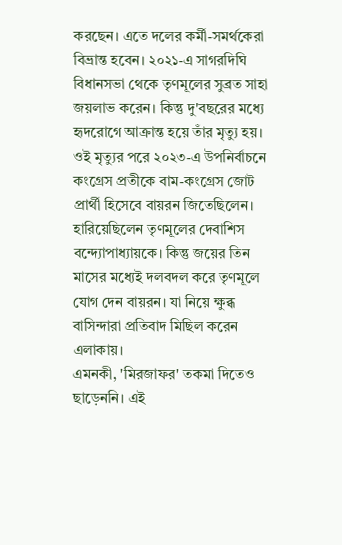করছেন। এতে দলের কর্মী-সমর্থকেরা বিভ্রান্ত হবেন। ২০২১-এ সাগরদিঘি বিধানসভা থেকে তৃণমূলের সুব্রত সাহা জয়লাভ করেন। কিন্তু দু'বছরের মধ্যে হৃদরোগে আক্রান্ত হয়ে তাঁর মৃত্যু হয়। ওই মৃত্যুর পরে ২০২৩-এ উপনির্বাচনে কংগ্রেস প্রতীকে বাম-কংগ্রেস জোট প্রার্থী হিসেবে বায়রন জিতেছিলেন। হারিয়েছিলেন তৃণমূলের দেবাশিস বন্দ্যোপাধ্যায়কে। কিন্তু জয়ের তিন মাসের মধ্যেই দলবদল করে তৃণমূলে যোগ দেন বায়রন। যা নিয়ে ক্ষুব্ধ বাসিন্দারা প্রতিবাদ মিছিল করেন এলাকায়।
এমনকী, 'মিরজাফর' তকমা দিতেও ছাড়েননি। এই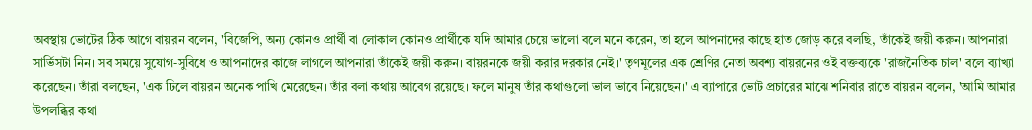অবস্থায় ভোটের ঠিক আগে বায়রন বলেন, 'বিজেপি, অন্য কোনও প্রার্থী বা লোকাল কোনও প্রার্থীকে যদি আমার চেয়ে ভালো বলে মনে করেন, তা হলে আপনাদের কাছে হাত জোড় করে বলছি, তাঁকেই জয়ী করুন। আপনারা সার্ভিসটা নিন। সব সময়ে সুযোগ-সুবিধে ও আপনাদের কাজে লাগলে আপনারা তাঁকেই জয়ী করুন। বায়রনকে জয়ী করার দরকার নেই।' তৃণমূলের এক শ্রেণির নেতা অবশ্য বায়রনের ওই বক্তব্যকে 'রাজনৈতিক চাল' বলে ব্যাখ্যা করেছেন। তাঁরা বলছেন, 'এক ঢিলে বায়রন অনেক পাখি মেরেছেন। তাঁর বলা কথায় আবেগ রয়েছে। ফলে মানুষ তাঁর কথাগুলো ভাল ভাবে নিয়েছেন।' এ ব্যাপারে ভোট প্রচারের মাঝে শনিবার রাতে বায়রন বলেন, 'আমি আমার উপলব্ধির কথা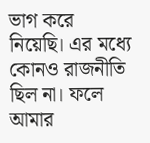ভাগ করে নিয়েছি। এর মধ্যে কোনও রাজনীতি ছিল না। ফলে আমার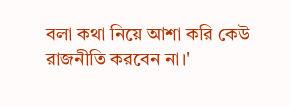বলা কথা নিয়ে আশা করি কেউ রাজনীতি করবেন না।'